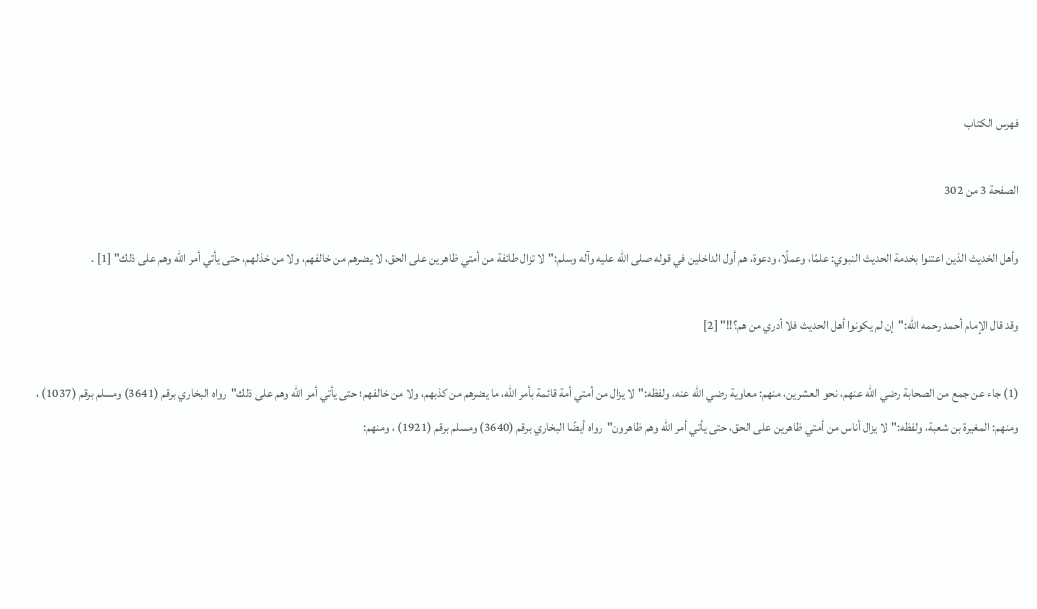فهرس الكتاب

الصفحة 3 من 302

وأهل الخديث الذين اعتنوا بخدمة الحديث النبوي: علمًا، وعملًا، ودعوة، هم أول الداخلين في قوله صلى الله عليه وآله وسلم:"لا تزال طائفة من أمتي ظاهرين على الحق، لا يضرهم من خالفهم، ولا من خذلهم، حتى يأتي أمر الله وهم على ذلك" [1] .

وقد قال الإمام أحمد رحمه الله:"إن لم يكونوا أهل الحديث فلا أدري من هم؟!!" [2]

(1) جاء عن جمع من الصحابة رضي الله عنهم، نحو العشرين، منهم: معاوية رضي الله عنه، ولفظه:"لا يزال من أمتي أمة قائمة بأمر الله، ما يضرهم من كذبهم، ولا من خالفهم؛ حتى يأتي أمر الله وهم على ذلك"رواه البخاري برقم (3641) ومسلم برقم (1037) ، ومنهم: المغيرة بن شعبة، ولفظه:"لا يزال أناس من أمتي ظاهرين على الحق، حتى يأتي أمر الله وهم ظاهرون"رواه أيضًا البخاري برقم (3640) ومسلم برقم (1921) ، ومنهم: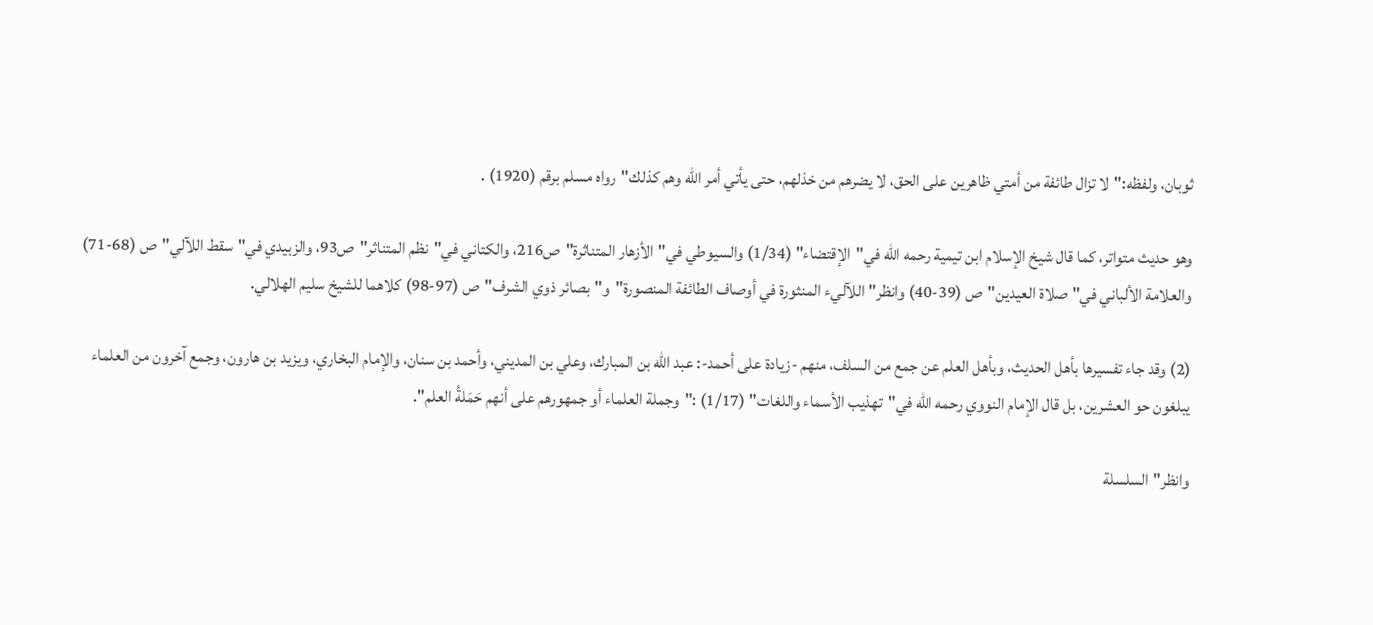ثوبان، ولفظه:"لا تزال طائفة من أمتي ظاهرين على الحق، لا يضرهم من خذلهم، حتى يأتي أمر الله وهم كذلك"رواه مسلم برقم (1920) .

وهو حديث متواتر، كما قال شيخ الإسلام ابن تيمية رحمه الله في"الإقتضاء" (1/34) والسيوطي في"الأزهار المتناثرة"ص216، والكتاني في"نظم المتناثر"ص93، والزبيدي في"سقط اللآلي"ص (68-71) والعلامة الألباني في"صلاة العيدين"ص (39-40) وانظر"اللآليء المنثورة في أوصاف الطائفة المنصورة"و"بصائر ذوي الشرف"ص (97-98) كلاهما للشيخ سليم الهلالي.

(2) وقد جاء تفسيرها بأهل الحديث، وبأهل العلم عن جمع من السلف، منهم -زيادة على أحمد-: عبد الله بن المبارك، وعلي بن المديني، وأحمد بن سنان، والإمام البخاري، ويزيد بن هارون، وجمع آخرون من العلماء يبلغون حو العشرين، بل قال الإمام النووي رحمه الله في"تهذيب الأسماء واللغات" (1/17) :"وجملة العلماء أو جمهورهم على أنهم حَمَلةُ العلم".

وانظر"السلسلة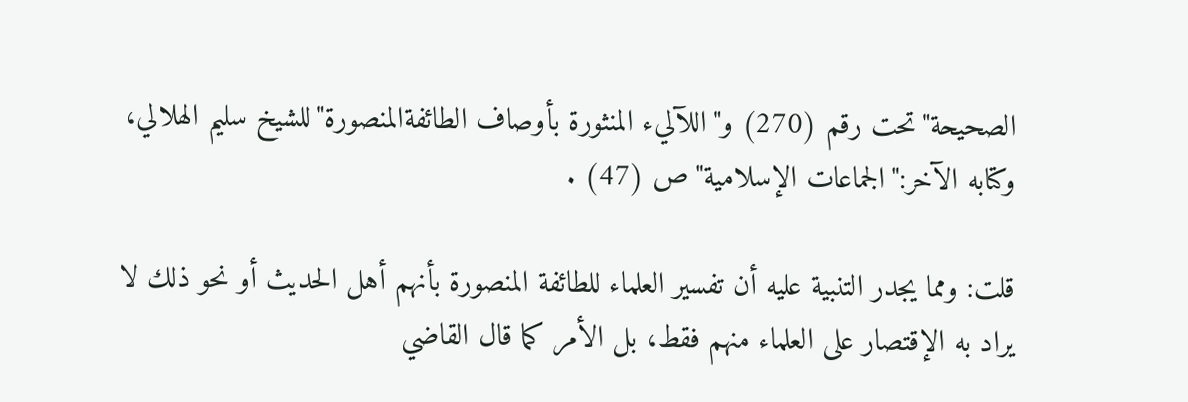الصحيحة"تحت رقم (270) و"اللآليء المنثورة بأوصاف الطائفةالمنصورة"للشيخ سليم الهلالي، وكتابه الآخر:"الجماعات الإسلامية"ص (47) .

قلت: ومما يجدر التنبية عليه أن تفسير العلماء للطائفة المنصورة بأنهم أهل الحديث أو نحو ذلك لا يراد به الإقتصار على العلماء منهم فقط، بل الأمر كما قال القاضي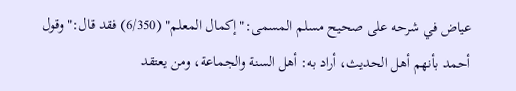عياض في شرحه على صحيح مسلم المسمى:"إكمال المعلم" (6/350) فقد قال:"وقول أحمد بأنهم أهل الحديث، أراد به: أهل السنة والجماعة، ومن يعتقد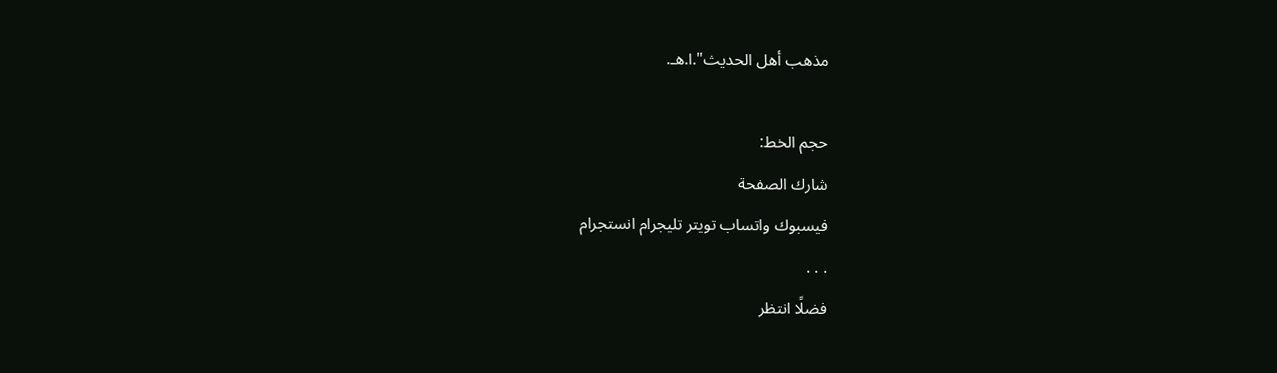مذهب أهل الحديث".ا.هـ.

حجم الخط:
شارك الصفحة
فيسبوك واتساب تويتر تليجرام انستجرام
. . .
فضلًا انتظر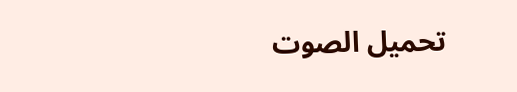تحميل الصوت